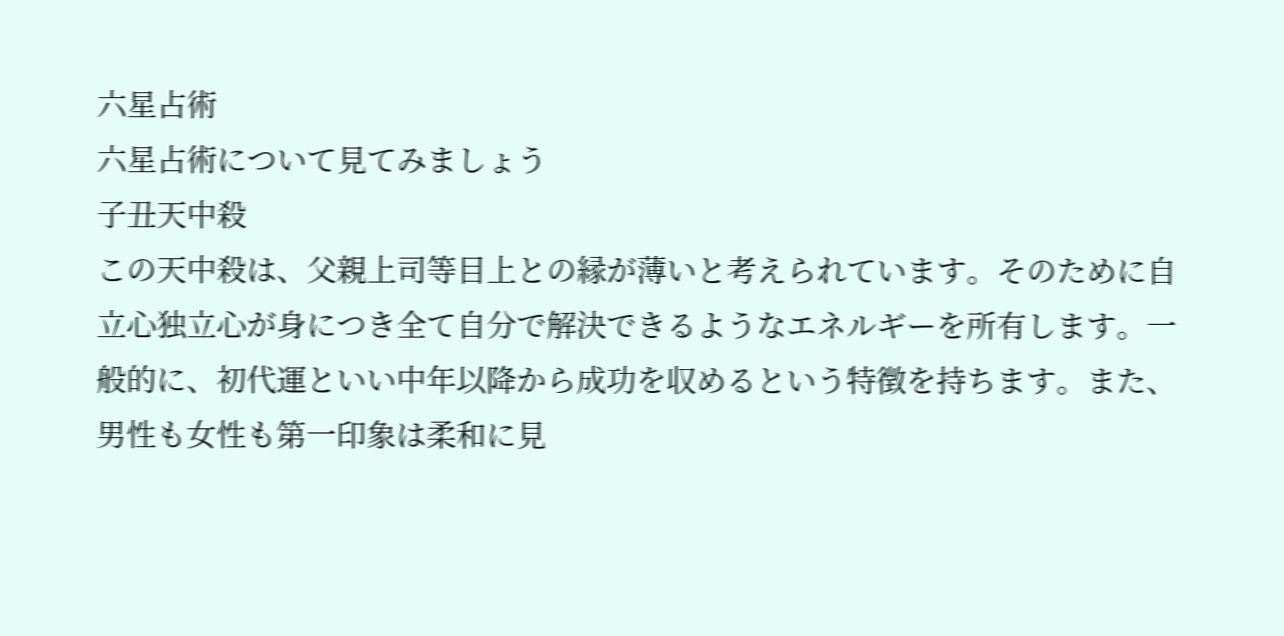六星占術
六星占術について見てみましょう
子丑天中殺
この天中殺は、父親上司等目上との縁が薄いと考えられています。そのために自立心独立心が身につき全て自分で解決できるようなエネルギーを所有します。一般的に、初代運といい中年以降から成功を収めるという特徴を持ちます。また、男性も女性も第一印象は柔和に見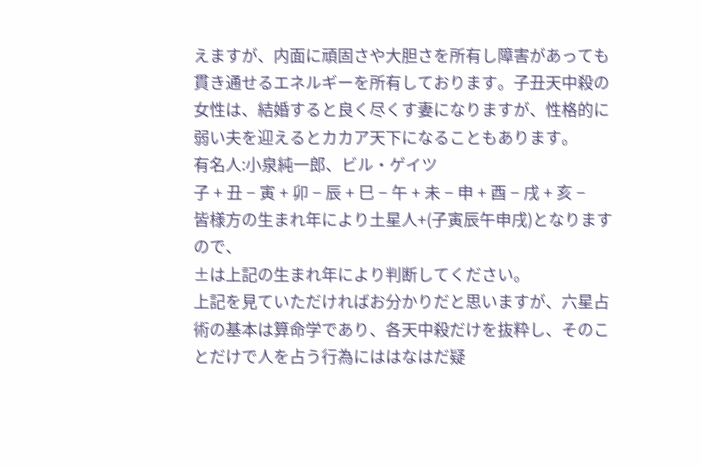えますが、内面に頑固さや大胆さを所有し障害があっても貫き通せるエネルギーを所有しております。子丑天中殺の女性は、結婚すると良く尽くす妻になりますが、性格的に弱い夫を迎えるとカカア天下になることもあります。
有名人:小泉純一郎、ビル・ゲイツ
子 + 丑 − 寅 + 卯 − 辰 + 巳 − 午 + 未 − 申 + 酉 − 戌 + 亥 −
皆様方の生まれ年により土星人+(子寅辰午申戌)となりますので、
±は上記の生まれ年により判断してください。
上記を見ていただければお分かりだと思いますが、六星占術の基本は算命学であり、各天中殺だけを抜粋し、そのことだけで人を占う行為にははなはだ疑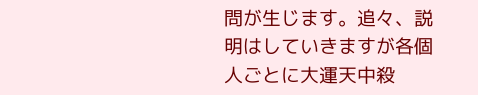問が生じます。追々、説明はしていきますが各個人ごとに大運天中殺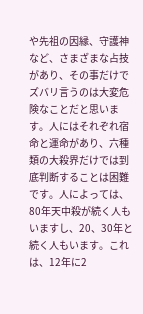や先祖の因縁、守護神など、さまざまな占技があり、その事だけでズバリ言うのは大変危険なことだと思います。人にはそれぞれ宿命と運命があり、六種類の大殺界だけでは到底判断することは困難です。人によっては、80年天中殺が続く人もいますし、20、30年と続く人もいます。これは、12年に2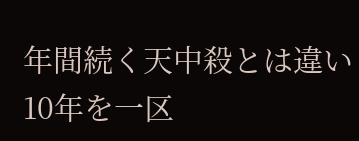年間続く天中殺とは違い10年を一区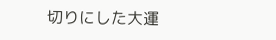切りにした大運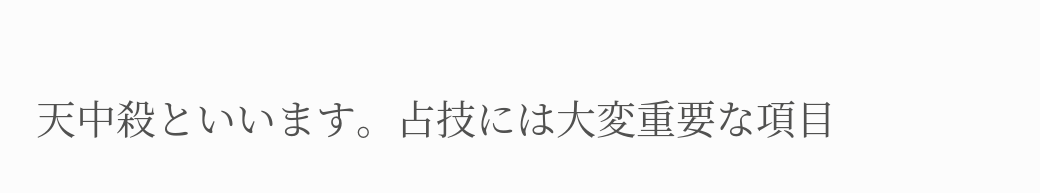天中殺といいます。占技には大変重要な項目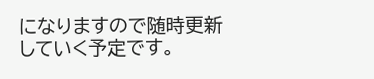になりますので随時更新していく予定です。